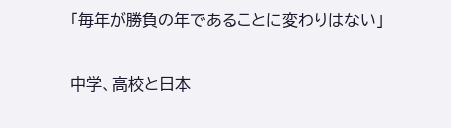「毎年が勝負の年であることに変わりはない」

中学、高校と日本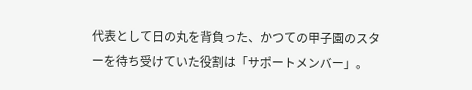代表として日の丸を背負った、かつての甲子園のスターを待ち受けていた役割は「サポートメンバー」。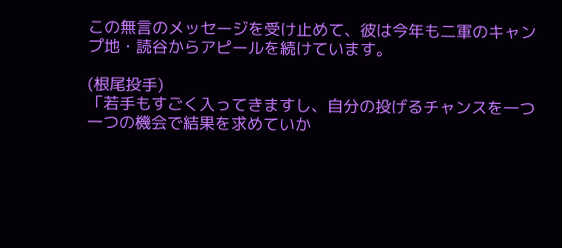この無言のメッセージを受け止めて、彼は今年も二軍のキャンプ地・読谷からアピールを続けています。

(根尾投手)
「若手もすごく入ってきますし、自分の投げるチャンスを一つ一つの機会で結果を求めていか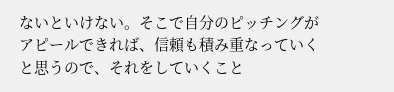ないといけない。そこで自分のピッチングがアピールできれば、信頼も積み重なっていくと思うので、それをしていくこと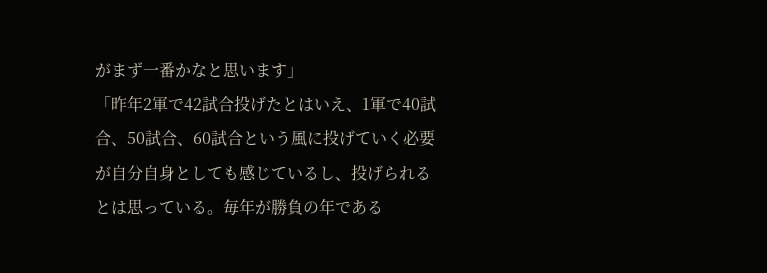がまず一番かなと思います」
「昨年2軍で42試合投げたとはいえ、1軍で40試合、50試合、60試合という風に投げていく必要が自分自身としても感じているし、投げられるとは思っている。毎年が勝負の年である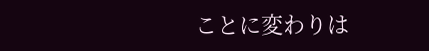ことに変わりは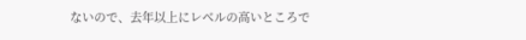ないので、去年以上にレベルの高いところで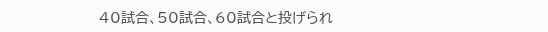40試合、50試合、60試合と投げられ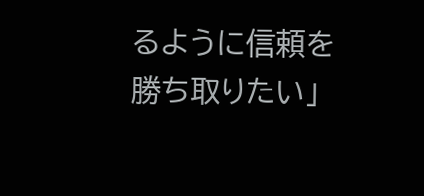るように信頼を勝ち取りたい」